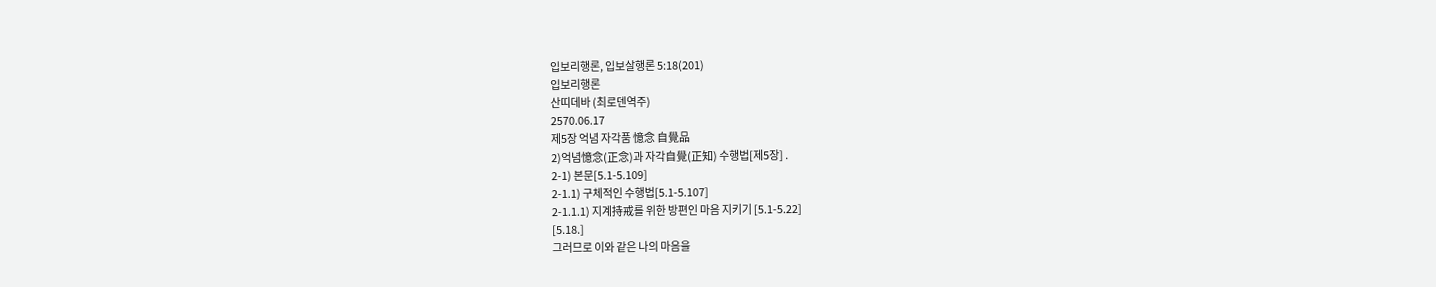입보리행론, 입보살행론 5:18(201)
입보리행론
산띠데바 (최로덴역주)
2570.06.17
제5장 억념 자각품 憶念 自覺品
2)억념憶念(正念)과 자각自覺(正知) 수행법[제5장] .
2-1) 본문[5.1-5.109]
2-1.1) 구체적인 수행법[5.1-5.107]
2-1.1.1) 지계持戒를 위한 방편인 마음 지키기 [5.1-5.22]
[5.18.]
그러므로 이와 같은 나의 마음을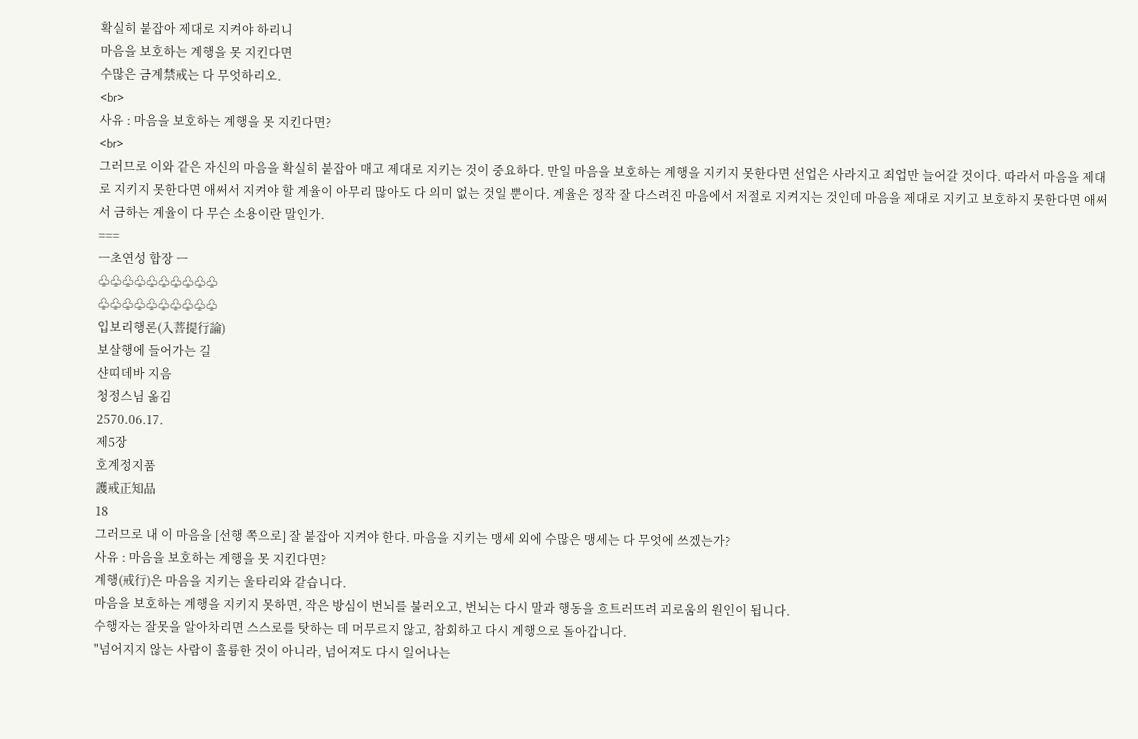확실히 붙잡아 제대로 지켜야 하리니
마음을 보호하는 계행을 못 지킨다면
수많은 금계禁戒는 다 무엇하리오.
<br>
사유 : 마음을 보호하는 계행을 못 지킨다면?
<br>
그러므로 이와 같은 자신의 마음을 확실히 붙잡아 매고 제대로 지키는 것이 중요하다. 만일 마음을 보호하는 계행을 지키지 못한다면 선업은 사라지고 죄업만 늘어갈 것이다. 따라서 마음을 제대로 지키지 못한다면 애써서 지켜야 할 계율이 아무리 많아도 다 의미 없는 것일 뿐이다. 계율은 정작 잘 다스려진 마음에서 저절로 지켜지는 것인데 마음을 제대로 지키고 보호하지 못한다면 애써서 금하는 계율이 다 무슨 소용이란 말인가.
===
ㅡ초연성 합장 ㅡ
♧♧♧♧♧♧♧♧♧♧
♧♧♧♧♧♧♧♧♧♧
입보리행론(入菩提行論)
보살행에 들어가는 길
샨띠데바 지음
청정스님 옮김
2570.06.17.
제5장
호계정지품
護戒正知品
18
그러므로 내 이 마음을 [선행 쪽으로] 잘 붙잡아 지켜야 한다. 마음을 지키는 맹세 외에 수많은 맹세는 다 무엇에 쓰겠는가?
사유 : 마음을 보호하는 계행을 못 지킨다면?
계행(戒行)은 마음을 지키는 울타리와 같습니다.
마음을 보호하는 계행을 지키지 못하면, 작은 방심이 번뇌를 불러오고, 번뇌는 다시 말과 행동을 흐트러뜨려 괴로움의 원인이 됩니다.
수행자는 잘못을 알아차리면 스스로를 탓하는 데 머무르지 않고, 참회하고 다시 계행으로 돌아갑니다.
"넘어지지 않는 사람이 훌륭한 것이 아니라, 넘어져도 다시 일어나는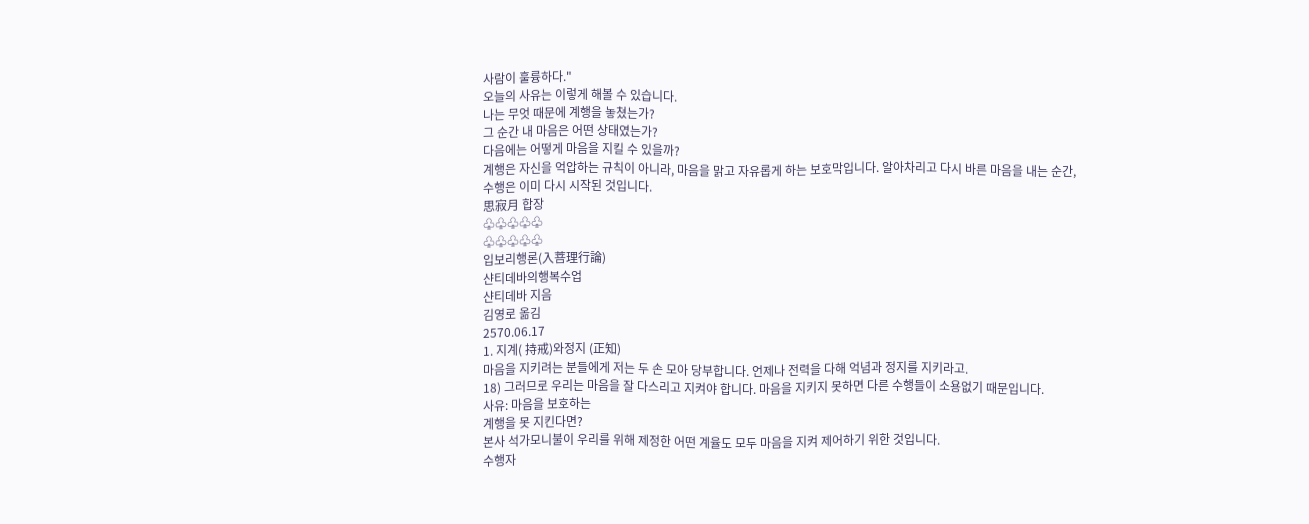사람이 훌륭하다."
오늘의 사유는 이렇게 해볼 수 있습니다.
나는 무엇 때문에 계행을 놓쳤는가?
그 순간 내 마음은 어떤 상태였는가?
다음에는 어떻게 마음을 지킬 수 있을까?
계행은 자신을 억압하는 규칙이 아니라, 마음을 맑고 자유롭게 하는 보호막입니다. 알아차리고 다시 바른 마음을 내는 순간, 수행은 이미 다시 시작된 것입니다.
思寂月 합장
♧♧♧♧♧
♧♧♧♧♧
입보리행론(入菩理行論)
샨티데바의행복수업
샨티데바 지음
김영로 옮김
2570.06.17
1. 지계( 持戒)와정지 (正知)
마음을 지키려는 분들에게 저는 두 손 모아 당부합니다. 언제나 전력을 다해 억념과 정지를 지키라고.
18) 그러므로 우리는 마음을 잘 다스리고 지켜야 합니다. 마음을 지키지 못하면 다른 수행들이 소용없기 때문입니다.
사유: 마음을 보호하는
계행을 못 지킨다면?
본사 석가모니불이 우리를 위해 제정한 어떤 계율도 모두 마음을 지켜 제어하기 위한 것입니다.
수행자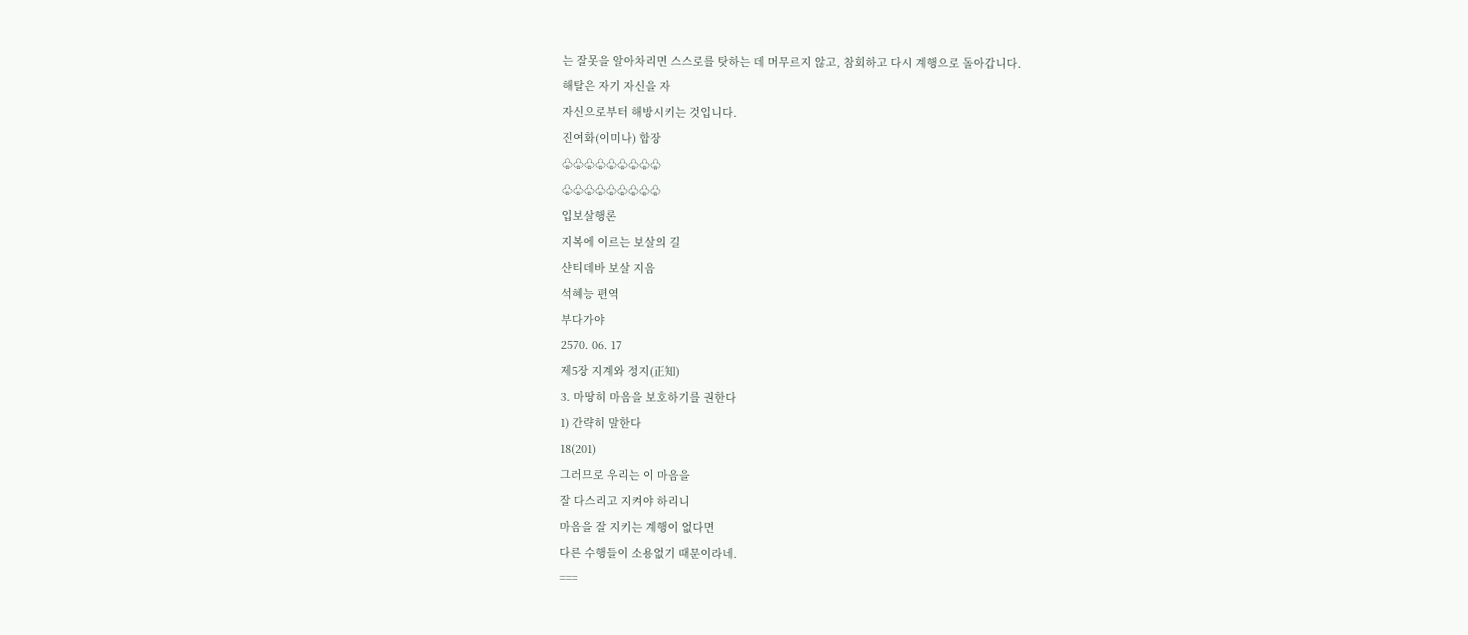는 잘못을 알아차리면 스스로를 탓하는 데 머무르지 않고, 참회하고 다시 계행으로 돌아갑니다.
해탈은 자기 자신을 자
자신으로부터 해방시키는 것입니다.
진여화(이미나) 합장
♧♧♧♧♧♧♧♧♧
♧♧♧♧♧♧♧♧♧
입보살행론
지복에 이르는 보살의 길
샨티데바 보살 지음
석혜능 편역
부다가야
2570. 06. 17
제5장 지계와 정지(正知)
3. 마땅히 마음을 보호하기를 권한다
1) 간략히 말한다
18(201)
그러므로 우리는 이 마음을
잘 다스리고 지켜야 하리니
마음을 잘 지키는 계행이 없다면
다른 수행들이 소용없기 때문이라네.
===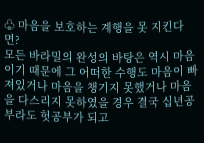♧ 마음을 보호하는 계행을 못 지킨다면?
모든 바라밀의 완성의 바탕은 역시 마음이기 때문에 그 어떠한 수행도 마음이 빠져있거나 마음을 챙기지 못했거나 마음을 다스리지 못하였을 경우 결국 십년공부라도 헛공부가 되고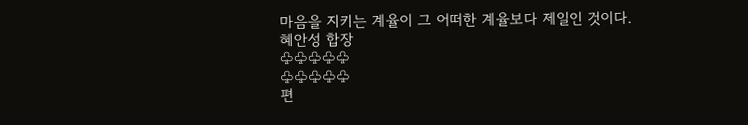마음을 지키는 계율이 그 어떠한 계율보다 제일인 것이다.
혜안성 합장
♧♧♧♧♧
♧♧♧♧♧
편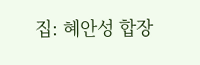집: 혜안성 합장